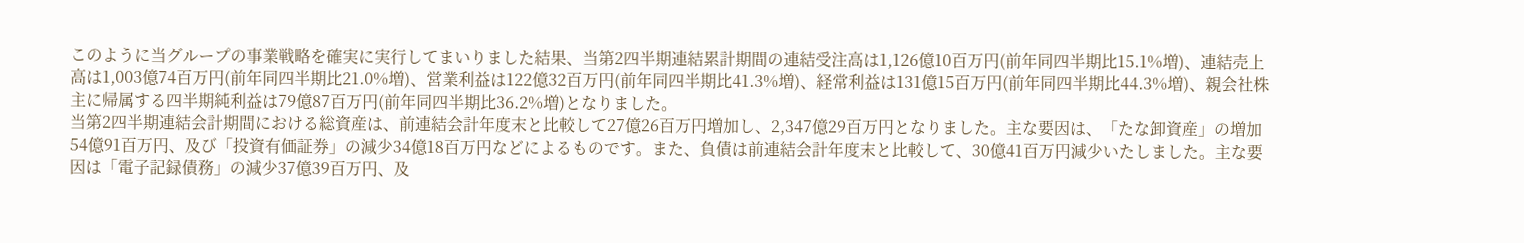このように当グループの事業戦略を確実に実行してまいりました結果、当第2四半期連結累計期間の連結受注高は1,126億10百万円(前年同四半期比15.1%増)、連結売上高は1,003億74百万円(前年同四半期比21.0%増)、営業利益は122億32百万円(前年同四半期比41.3%増)、経常利益は131億15百万円(前年同四半期比44.3%増)、親会社株主に帰属する四半期純利益は79億87百万円(前年同四半期比36.2%増)となりました。
当第2四半期連結会計期間における総資産は、前連結会計年度末と比較して27億26百万円増加し、2,347億29百万円となりました。主な要因は、「たな卸資産」の増加54億91百万円、及び「投資有価証券」の減少34億18百万円などによるものです。また、負債は前連結会計年度末と比較して、30億41百万円減少いたしました。主な要因は「電子記録債務」の減少37億39百万円、及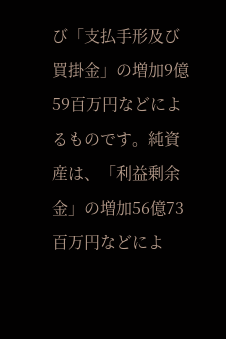び「支払手形及び買掛金」の増加9億59百万円などによるものです。純資産は、「利益剰余金」の増加56億73百万円などによ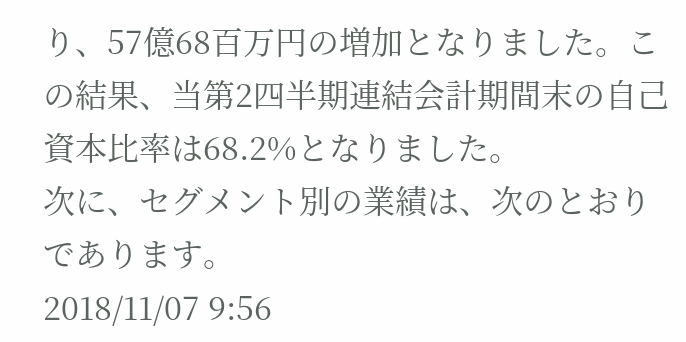り、57億68百万円の増加となりました。この結果、当第2四半期連結会計期間末の自己資本比率は68.2%となりました。
次に、セグメント別の業績は、次のとおりであります。
2018/11/07 9:56